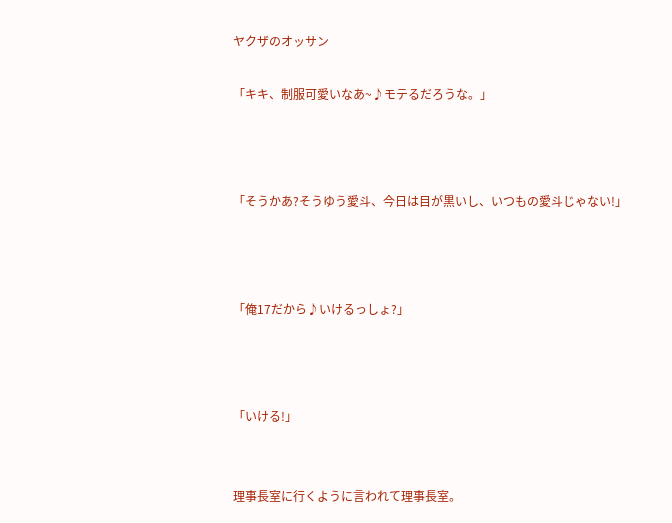ヤクザのオッサン

「キキ、制服可愛いなあ~♪モテるだろうな。」



「そうかあ?そうゆう愛斗、今日は目が黒いし、いつもの愛斗じゃない!」



「俺17だから♪いけるっしょ?」



「いける!」


理事長室に行くように言われて理事長室。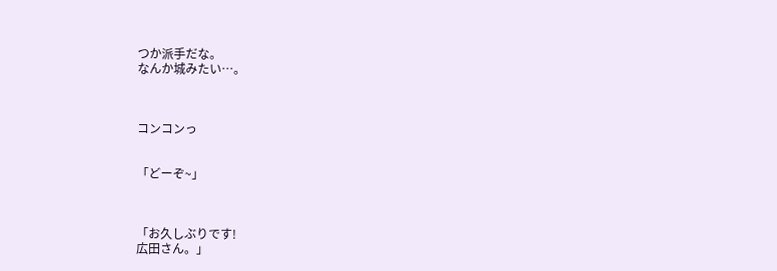つか派手だな。
なんか城みたい…。



コンコンっ


「どーぞ~」



「お久しぶりです!
広田さん。」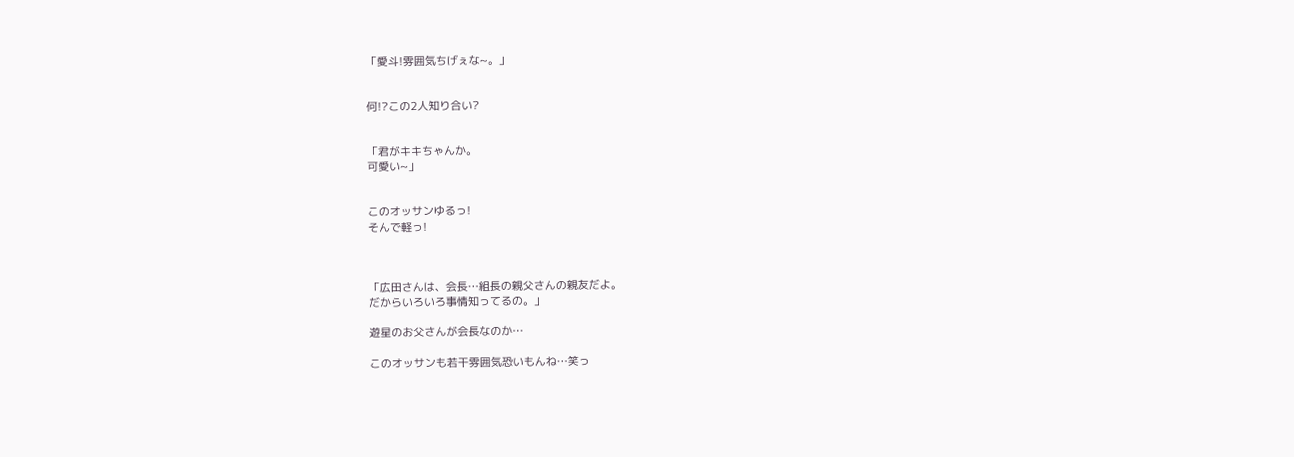「愛斗!雰囲気ちげぇな~。」


何!?この2人知り合い?


「君がキキちゃんか。
可愛い~」


このオッサンゆるっ!
そんで軽っ!



「広田さんは、会長…組長の親父さんの親友だよ。
だからいろいろ事情知ってるの。」

遊星のお父さんが会長なのか…

このオッサンも若干雰囲気恐いもんね…笑っ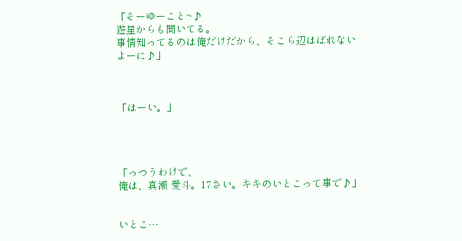「そーゆーこと~♪
遊星からも聞いてる。
事情知ってるのは俺だけだから、そこら辺はばれないよーに♪」



「はーい。」




「っつうわけで、
俺は、真瀬 愛斗。17さい。キキのいとこって事で♪」


いとこ…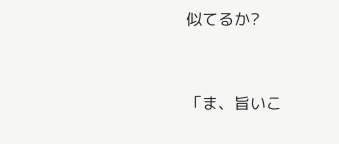似てるか?



「ま、旨いこ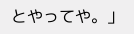とやってや。」